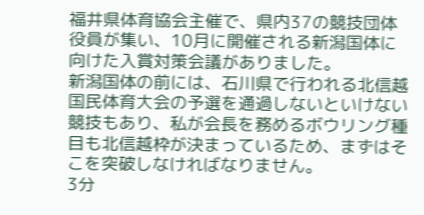福井県体育協会主催で、県内37の競技団体役員が集い、10月に開催される新潟国体に向けた入賞対策会議がありました。
新潟国体の前には、石川県で行われる北信越国民体育大会の予選を通過しないといけない競技もあり、私が会長を務めるボウリング種目も北信越枠が決まっているため、まずはそこを突破しなければなりません。
3分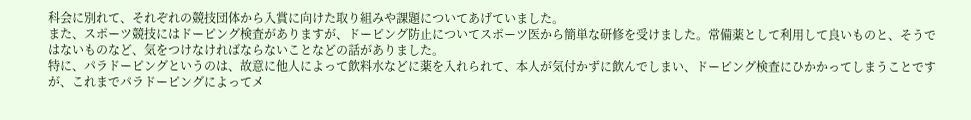科会に別れて、それぞれの競技団体から入賞に向けた取り組みや課題についてあげていました。
また、スポーツ競技にはドーピング検査がありますが、ドーピング防止についてスポーツ医から簡単な研修を受けました。常備薬として利用して良いものと、そうではないものなど、気をつけなければならないことなどの話がありました。
特に、パラドーピングというのは、故意に他人によって飲料水などに薬を入れられて、本人が気付かずに飲んでしまい、ドーピング検査にひかかってしまうことですが、これまでパラドーピングによってメ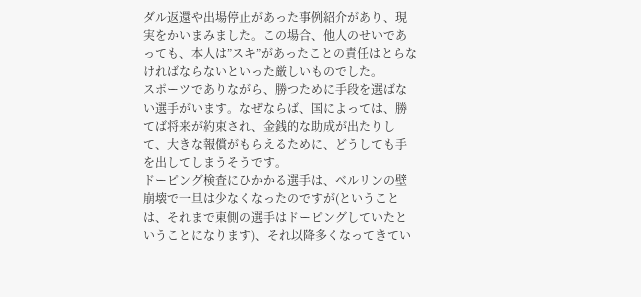ダル返還や出場停止があった事例紹介があり、現実をかいまみました。この場合、他人のせいであっても、本人は”スキ”があったことの責任はとらなければならないといった厳しいものでした。
スポーツでありながら、勝つために手段を選ばない選手がいます。なぜならば、国によっては、勝てば将来が約束され、金銭的な助成が出たりして、大きな報償がもらえるために、どうしても手を出してしまうそうです。
ドーピング検査にひかかる選手は、ベルリンの壁崩壊で一旦は少なくなったのですが(ということは、それまで東側の選手はドーピングしていたということになります)、それ以降多くなってきてい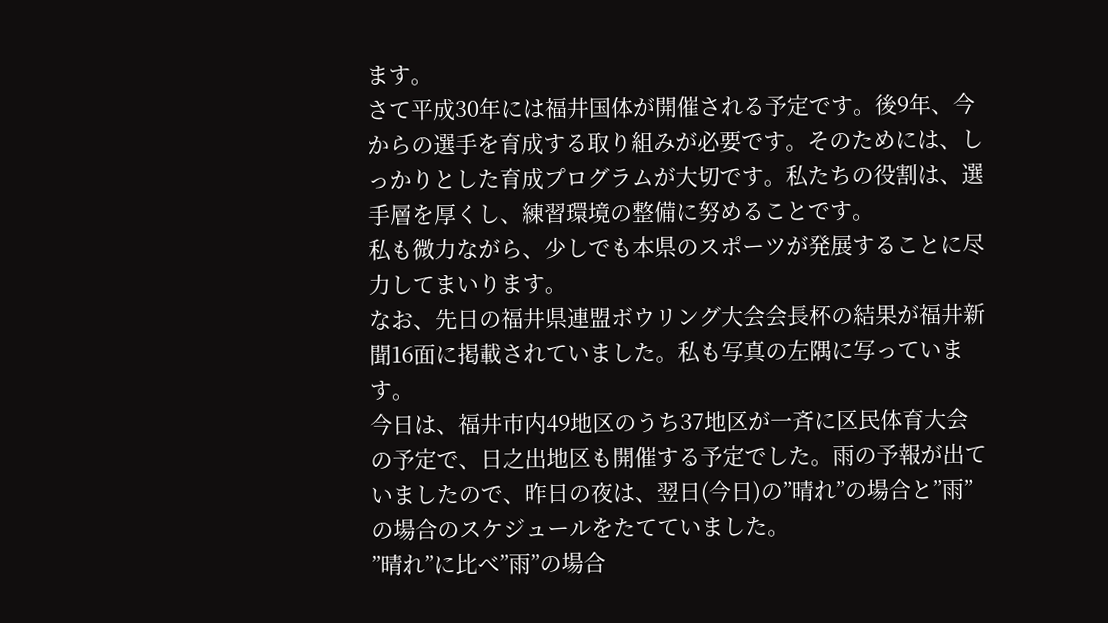ます。
さて平成30年には福井国体が開催される予定です。後9年、今からの選手を育成する取り組みが必要です。そのためには、しっかりとした育成プログラムが大切です。私たちの役割は、選手層を厚くし、練習環境の整備に努めることです。
私も微力ながら、少しでも本県のスポーツが発展することに尽力してまいります。
なお、先日の福井県連盟ボウリング大会会長杯の結果が福井新聞16面に掲載されていました。私も写真の左隅に写っています。
今日は、福井市内49地区のうち37地区が一斉に区民体育大会の予定で、日之出地区も開催する予定でした。雨の予報が出ていましたので、昨日の夜は、翌日(今日)の”晴れ”の場合と”雨”の場合のスケジュールをたてていました。
”晴れ”に比べ”雨”の場合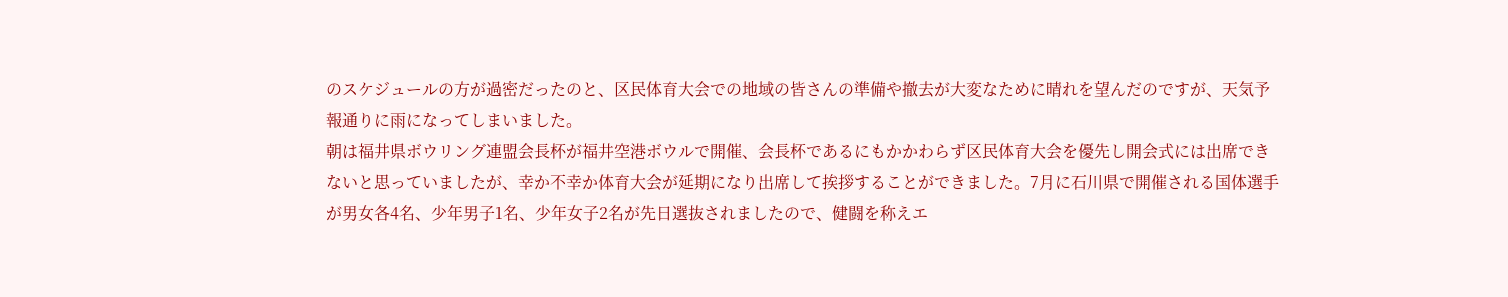のスケジュールの方が過密だったのと、区民体育大会での地域の皆さんの準備や撤去が大変なために晴れを望んだのですが、天気予報通りに雨になってしまいました。
朝は福井県ボウリング連盟会長杯が福井空港ボウルで開催、会長杯であるにもかかわらず区民体育大会を優先し開会式には出席できないと思っていましたが、幸か不幸か体育大会が延期になり出席して挨拶することができました。7月に石川県で開催される国体選手が男女各4名、少年男子1名、少年女子2名が先日選抜されましたので、健闘を称えエ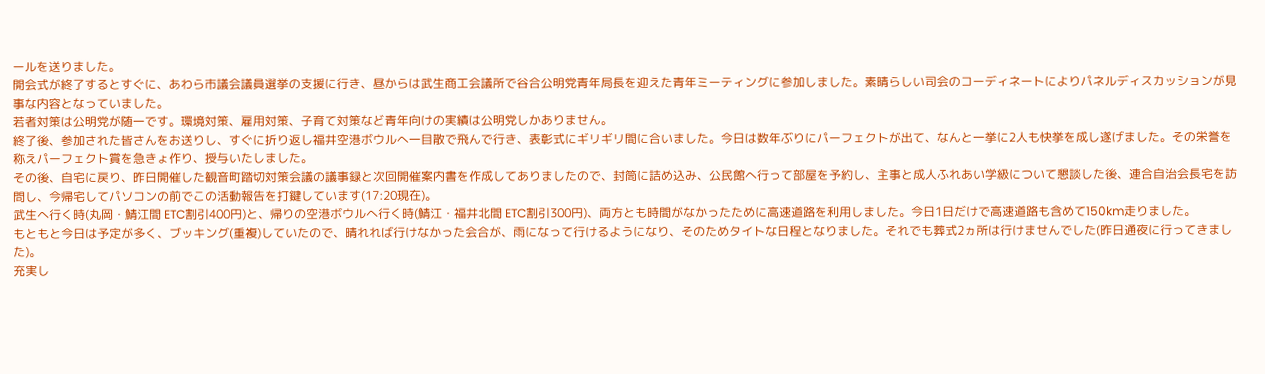ールを送りました。
開会式が終了するとすぐに、あわら市議会議員選挙の支援に行き、昼からは武生商工会議所で谷合公明党青年局長を迎えた青年ミーティングに参加しました。素晴らしい司会のコーディネートによりパネルディスカッションが見事な内容となっていました。
若者対策は公明党が随一です。環境対策、雇用対策、子育て対策など青年向けの実績は公明党しかありません。
終了後、参加された皆さんをお送りし、すぐに折り返し福井空港ボウルへ一目散で飛んで行き、表彰式にギリギリ間に合いました。今日は数年ぶりにパーフェクトが出て、なんと一挙に2人も快挙を成し遂げました。その栄誉を称えパーフェクト賞を急きょ作り、授与いたしました。
その後、自宅に戻り、昨日開催した観音町踏切対策会議の議事録と次回開催案内書を作成してありましたので、封筒に詰め込み、公民館へ行って部屋を予約し、主事と成人ふれあい学級について懇談した後、連合自治会長宅を訪問し、今帰宅してパソコンの前でこの活動報告を打鍵しています(17:20現在)。
武生へ行く時(丸岡・鯖江間 ETC割引400円)と、帰りの空港ボウルへ行く時(鯖江・福井北間 ETC割引300円)、両方とも時間がなかったために高速道路を利用しました。今日1日だけで高速道路も含めて150km走りました。
もともと今日は予定が多く、ブッキング(重複)していたので、晴れれば行けなかった会合が、雨になって行けるようになり、そのためタイトな日程となりました。それでも葬式2ヵ所は行けませんでした(昨日通夜に行ってきました)。
充実し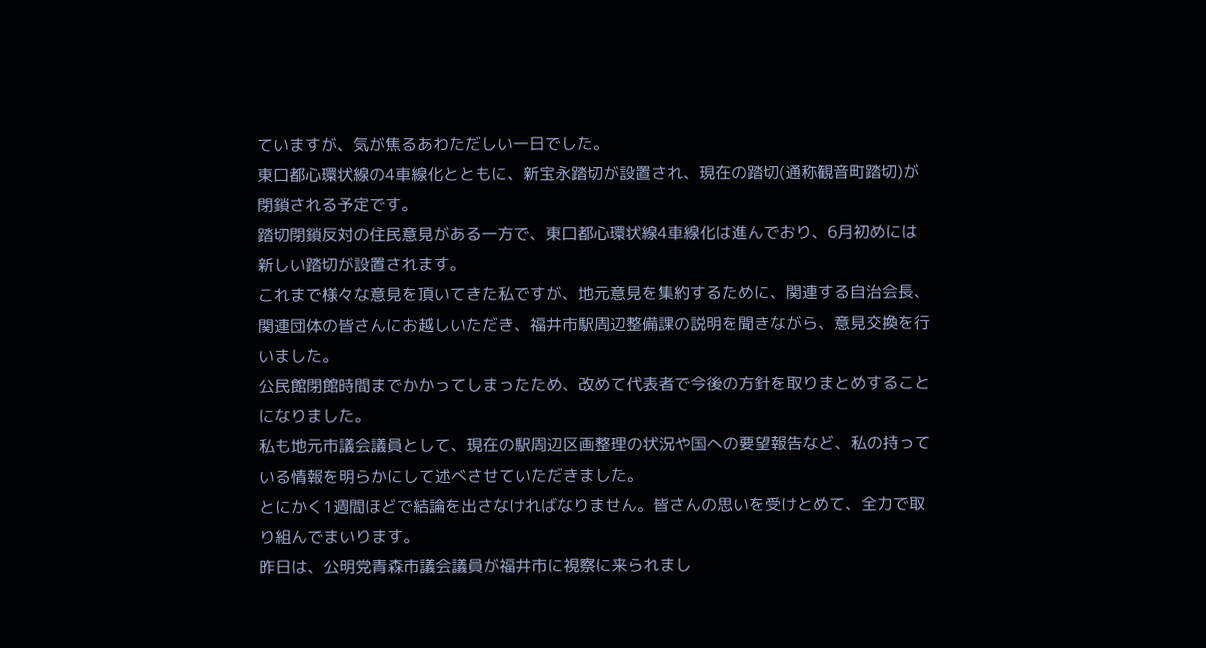ていますが、気が焦るあわただしい一日でした。
東口都心環状線の4車線化とともに、新宝永踏切が設置され、現在の踏切(通称観音町踏切)が閉鎖される予定です。
踏切閉鎖反対の住民意見がある一方で、東口都心環状線4車線化は進んでおり、6月初めには新しい踏切が設置されます。
これまで様々な意見を頂いてきた私ですが、地元意見を集約するために、関連する自治会長、関連団体の皆さんにお越しいただき、福井市駅周辺整備課の説明を聞きながら、意見交換を行いました。
公民館閉館時間までかかってしまったため、改めて代表者で今後の方針を取りまとめすることになりました。
私も地元市議会議員として、現在の駅周辺区画整理の状況や国への要望報告など、私の持っている情報を明らかにして述べさせていただきました。
とにかく1週間ほどで結論を出さなければなりません。皆さんの思いを受けとめて、全力で取り組んでまいります。
昨日は、公明党青森市議会議員が福井市に視察に来られまし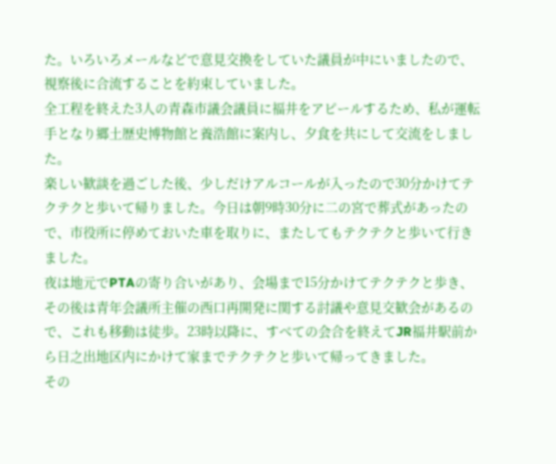た。いろいろメールなどで意見交換をしていた議員が中にいましたので、視察後に合流することを約束していました。
全工程を終えた3人の青森市議会議員に福井をアピールするため、私が運転手となり郷土歴史博物館と養浩館に案内し、夕食を共にして交流をしました。
楽しい歓談を過ごした後、少しだけアルコールが入ったので30分かけてテクテクと歩いて帰りました。今日は朝9時30分に二の宮で葬式があったので、市役所に停めておいた車を取りに、またしてもテクテクと歩いて行きました。
夜は地元でPTAの寄り合いがあり、会場まで15分かけてテクテクと歩き、その後は青年会議所主催の西口再開発に関する討議や意見交歓会があるので、これも移動は徒歩。23時以降に、すべての会合を終えてJR福井駅前から日之出地区内にかけて家までテクテクと歩いて帰ってきました。
その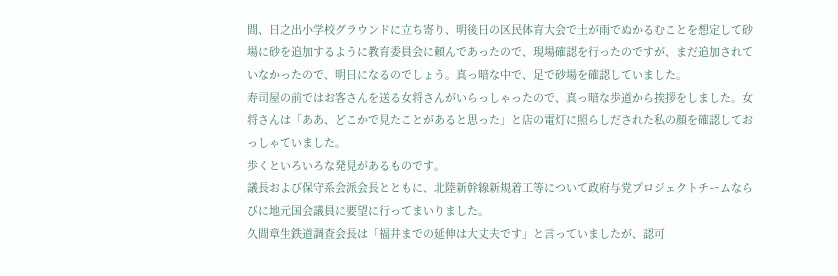間、日之出小学校グラウンドに立ち寄り、明後日の区民体育大会で土が雨でぬかるむことを想定して砂場に砂を追加するように教育委員会に頼んであったので、現場確認を行ったのですが、まだ追加されていなかったので、明日になるのでしょう。真っ暗な中で、足で砂場を確認していました。
寿司屋の前ではお客さんを送る女将さんがいらっしゃったので、真っ暗な歩道から挨拶をしました。女将さんは「ああ、どこかで見たことがあると思った」と店の電灯に照らしだされた私の顔を確認しておっしゃていました。
歩くといろいろな発見があるものです。
議長および保守系会派会長とともに、北陸新幹線新規着工等について政府与党プロジェクトチームならびに地元国会議員に要望に行ってまいりました。
久間章生鉄道調査会長は「福井までの延伸は大丈夫です」と言っていましたが、認可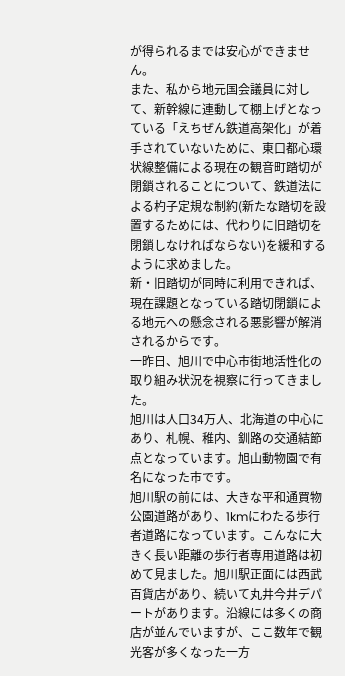が得られるまでは安心ができません。
また、私から地元国会議員に対して、新幹線に連動して棚上げとなっている「えちぜん鉄道高架化」が着手されていないために、東口都心環状線整備による現在の観音町踏切が閉鎖されることについて、鉄道法による杓子定規な制約(新たな踏切を設置するためには、代わりに旧踏切を閉鎖しなければならない)を緩和するように求めました。
新・旧踏切が同時に利用できれば、現在課題となっている踏切閉鎖による地元への懸念される悪影響が解消されるからです。
一昨日、旭川で中心市街地活性化の取り組み状況を視察に行ってきました。
旭川は人口34万人、北海道の中心にあり、札幌、稚内、釧路の交通結節点となっています。旭山動物園で有名になった市です。
旭川駅の前には、大きな平和通買物公園道路があり、1kmにわたる歩行者道路になっています。こんなに大きく長い距離の歩行者専用道路は初めて見ました。旭川駅正面には西武百貨店があり、続いて丸井今井デパートがあります。沿線には多くの商店が並んでいますが、ここ数年で観光客が多くなった一方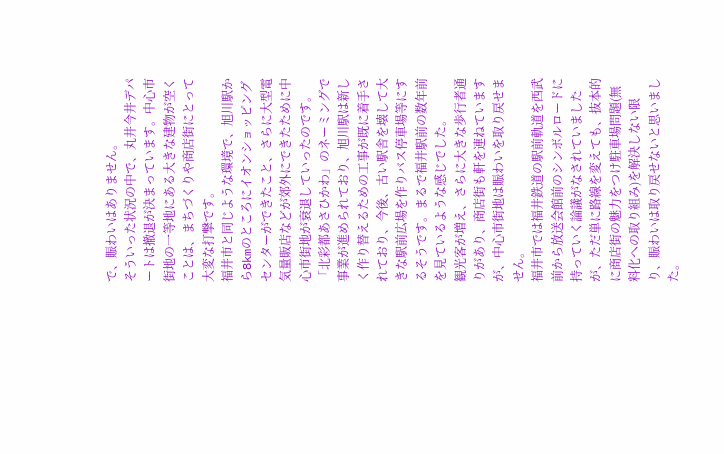で、賑わいはありません。
そういった状況の中で、丸井今井デパートは撤退が決まっています。中心市街地の一等地にある大きな建物が空くことは、まちづくりや商店街にとって大変な打撃です。
福井市と同じような環境で、旭川駅から8kmのところにイオンショッピングセンターができたこと、さらに大型電気量販店などが郊外にできたために中心市街地が衰退していったのです。
「北彩都あさひかわ」のネーミングで事業が進められており、旭川駅は新しく作り替えるための工事が既に着手されており、今後、古い駅舎を壊して大きな駅前広場を作りバス停車場等にするそうです。まるで福井駅前の数年前を見ているような感じでした。
観光客が増え、さらに大きな歩行者通りがあり、商店街も軒を連ねていますが、中心市街地は賑わいを取り戻せません。
福井市では福井鉄道の駅前軌道を西武前から放送会館前のシンボルロードに持っていく論議がなされていましたが、ただ単に路線を変えても、抜本的に商店街の魅力をつけ駐車場問題(無料化への取り組み)を解決しない限り、賑わいは取り戻せないと思いました。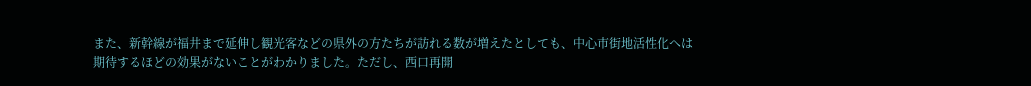また、新幹線が福井まで延伸し観光客などの県外の方たちが訪れる数が増えたとしても、中心市街地活性化へは期待するほどの効果がないことがわかりました。ただし、西口再開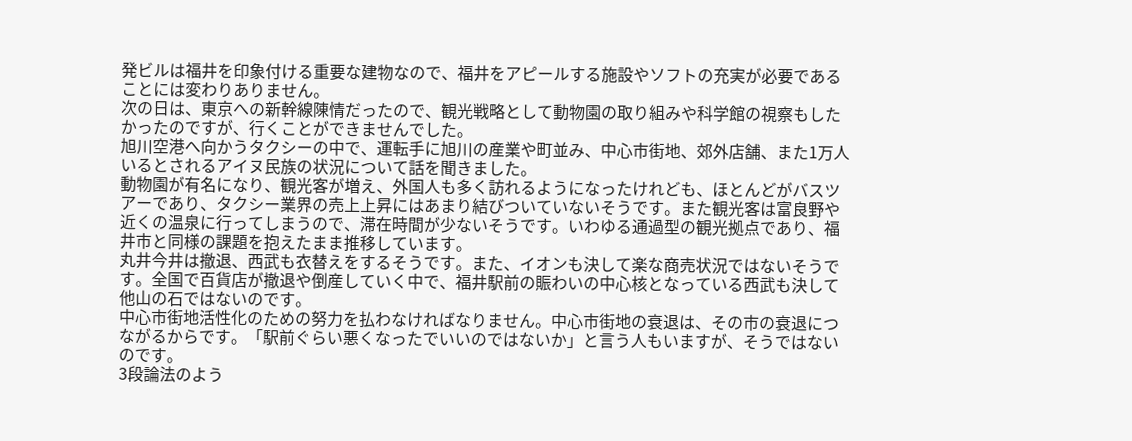発ビルは福井を印象付ける重要な建物なので、福井をアピールする施設やソフトの充実が必要であることには変わりありません。
次の日は、東京への新幹線陳情だったので、観光戦略として動物園の取り組みや科学館の視察もしたかったのですが、行くことができませんでした。
旭川空港へ向かうタクシーの中で、運転手に旭川の産業や町並み、中心市街地、郊外店舗、また1万人いるとされるアイヌ民族の状況について話を聞きました。
動物園が有名になり、観光客が増え、外国人も多く訪れるようになったけれども、ほとんどがバスツアーであり、タクシー業界の売上上昇にはあまり結びついていないそうです。また観光客は富良野や近くの温泉に行ってしまうので、滞在時間が少ないそうです。いわゆる通過型の観光拠点であり、福井市と同様の課題を抱えたまま推移しています。
丸井今井は撤退、西武も衣替えをするそうです。また、イオンも決して楽な商売状況ではないそうです。全国で百貨店が撤退や倒産していく中で、福井駅前の賑わいの中心核となっている西武も決して他山の石ではないのです。
中心市街地活性化のための努力を払わなければなりません。中心市街地の衰退は、その市の衰退につながるからです。「駅前ぐらい悪くなったでいいのではないか」と言う人もいますが、そうではないのです。
3段論法のよう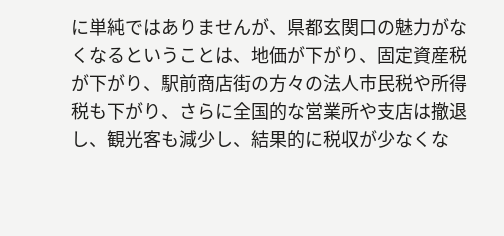に単純ではありませんが、県都玄関口の魅力がなくなるということは、地価が下がり、固定資産税が下がり、駅前商店街の方々の法人市民税や所得税も下がり、さらに全国的な営業所や支店は撤退し、観光客も減少し、結果的に税収が少なくな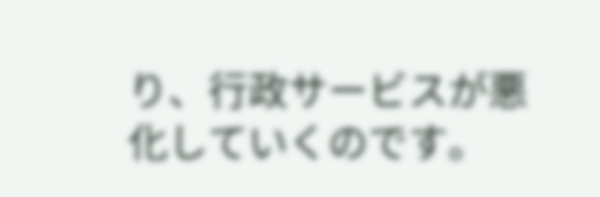り、行政サービスが悪化していくのです。